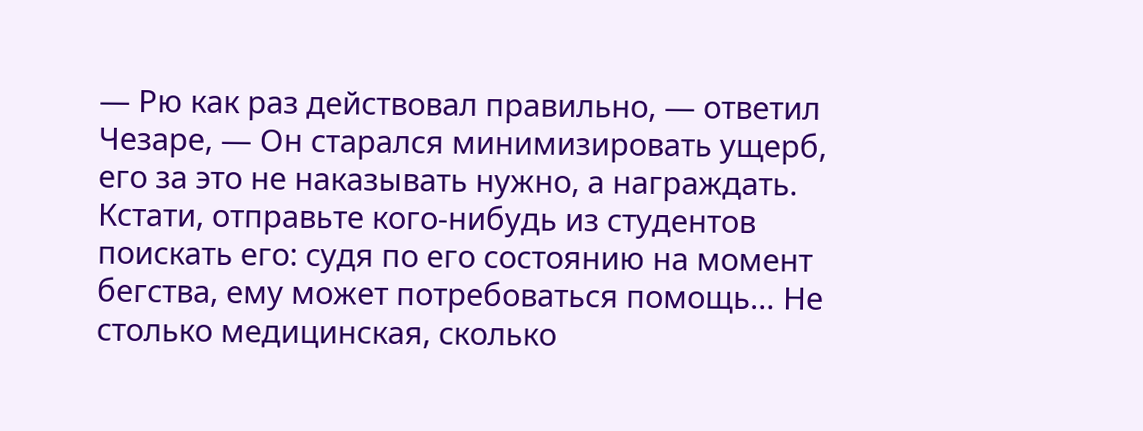— Рю как раз действовал правильно, — ответил Чезаре, — Он старался минимизировать ущерб, его за это не наказывать нужно, а награждать. Кстати, отправьте кого-нибудь из студентов поискать его: судя по его состоянию на момент бегства, ему может потребоваться помощь… Не столько медицинская, сколько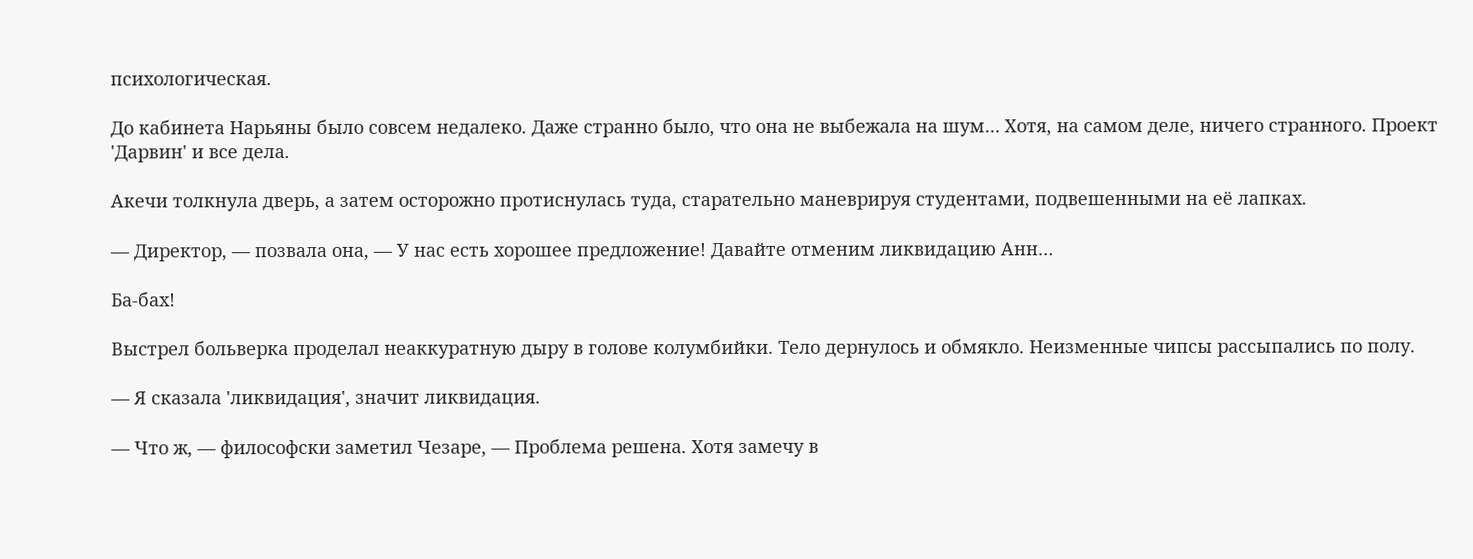психологическая.

До кабинета Нарьяны было совсем недалеко. Даже странно было, что она не выбежала на шум… Хотя, на самом деле, ничего странного. Проект 'Дарвин' и все дела.

Акечи толкнула дверь, а затем осторожно протиснулась туда, старательно маневрируя студентами, подвешенными на её лапках.

— Директор, — позвала она, — У нас есть хорошее предложение! Давайте отменим ликвидацию Анн…

Ба-бах!

Выстрел больверка проделал неаккуратную дыру в голове колумбийки. Тело дернулось и обмякло. Неизменные чипсы рассыпались по полу.

— Я сказала 'ликвидация', значит ликвидация.

— Что ж, — философски заметил Чезаре, — Проблема решена. Хотя замечу в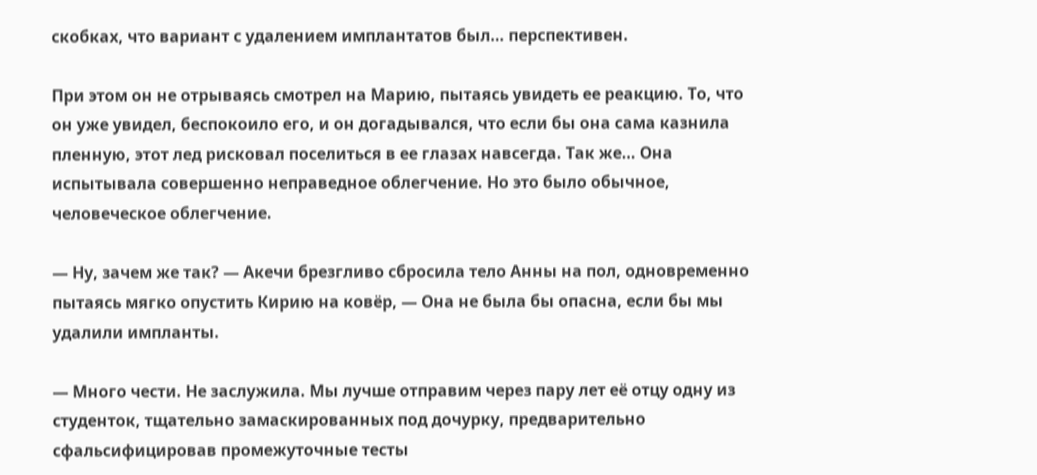скобках, что вариант с удалением имплантатов был… перспективен.

При этом он не отрываясь смотрел на Марию, пытаясь увидеть ее реакцию. То, что он уже увидел, беспокоило его, и он догадывался, что если бы она сама казнила пленную, этот лед рисковал поселиться в ее глазах навсегда. Так же… Она испытывала совершенно неправедное облегчение. Но это было обычное, человеческое облегчение.

— Ну, зачем же так? — Акечи брезгливо сбросила тело Анны на пол, одновременно пытаясь мягко опустить Кирию на ковёр, — Она не была бы опасна, если бы мы удалили импланты.

— Много чести. Не заслужила. Мы лучше отправим через пару лет её отцу одну из студенток, тщательно замаскированных под дочурку, предварительно сфальсифицировав промежуточные тесты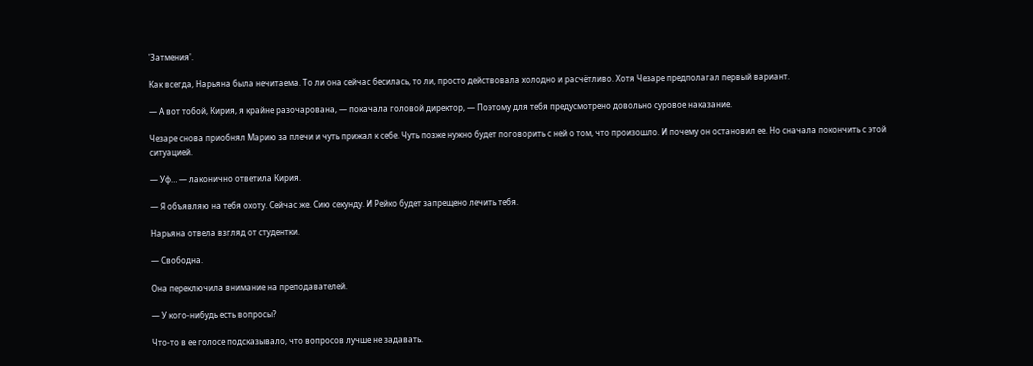'Затмения'.

Как всегда, Нарьяна была нечитаема. То ли она сейчас бесилась, то ли, просто действовала холодно и расчётливо. Хотя Чезаре предполагал первый вариант.

— А вот тобой, Кирия, я крайне разочарована, — покачала головой директор, — Поэтому для тебя предусмотрено довольно суровое наказание.

Чезаре снова приобнял Марию за плечи и чуть прижал к себе. Чуть позже нужно будет поговорить с ней о том, что произошло. И почему он остановил ее. Но сначала покончить с этой ситуацией.

— Уф… — лаконично ответила Кирия.

— Я объявляю на тебя охоту. Сейчас же. Сию секунду. И Рейко будет запрещено лечить тебя.

Нарьяна отвела взгляд от студентки.

— Свободна.

Она переключила внимание на преподавателей.

— У кого-нибудь есть вопросы?

Что-то в ее голосе подсказывало, что вопросов лучше не задавать.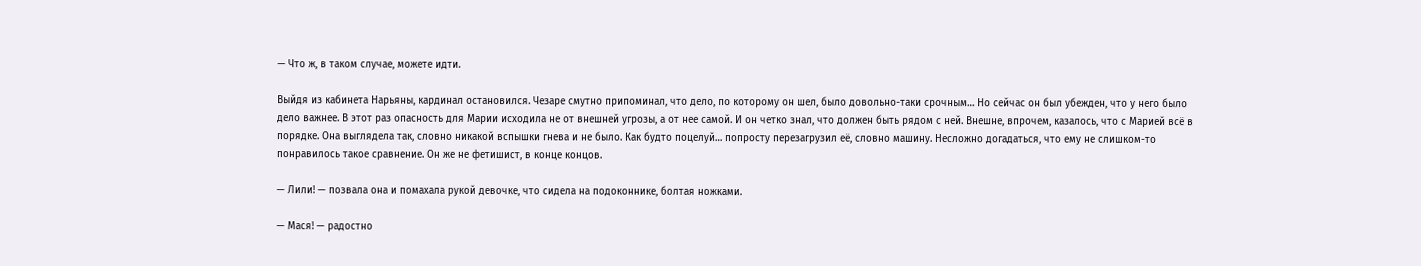— Что ж, в таком случае, можете идти.

Выйдя из кабинета Нарьяны, кардинал остановился. Чезаре смутно припоминал, что дело, по которому он шел, было довольно-таки срочным… Но сейчас он был убежден, что у него было дело важнее. В этот раз опасность для Марии исходила не от внешней угрозы, а от нее самой. И он четко знал, что должен быть рядом с ней. Внешне, впрочем, казалось, что с Марией всё в порядке. Она выглядела так, словно никакой вспышки гнева и не было. Как будто поцелуй… попросту перезагрузил её, словно машину. Несложно догадаться, что ему не слишком-то понравилось такое сравнение. Он же не фетишист, в конце концов.

— Лили! — позвала она и помахала рукой девочке, что сидела на подоконнике, болтая ножками.

— Мася! — радостно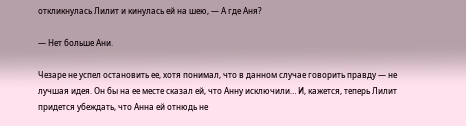откликнулась Лилит и кинулась ей на шею, — А где Аня?

— Нет больше Ани.

Чезаре не успел остановить ее, хотя понимал, что в данном случае говорить правду — не лучшая идея. Он бы на ее месте сказал ей, что Анну исключили… И, кажется, теперь Лилит придется убеждать, что Анна ей отнюдь не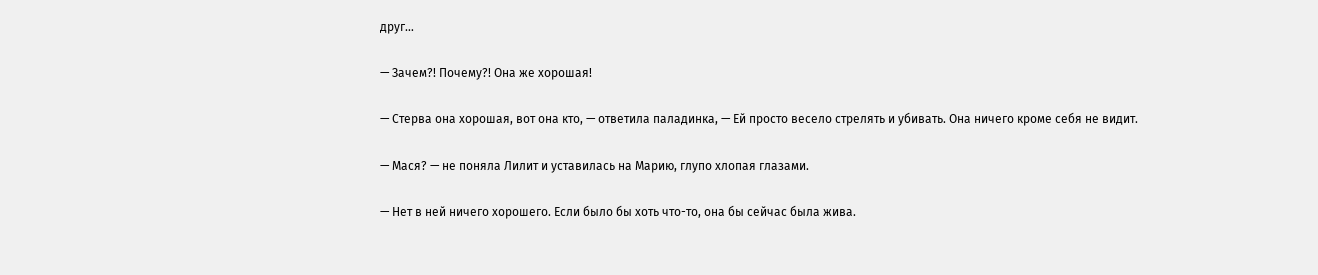друг…

— Зачем?! Почему?! Она же хорошая!

— Стерва она хорошая, вот она кто, — ответила паладинка, — Ей просто весело стрелять и убивать. Она ничего кроме себя не видит.

— Мася? — не поняла Лилит и уставилась на Марию, глупо хлопая глазами.

— Нет в ней ничего хорошего. Если было бы хоть что-то, она бы сейчас была жива.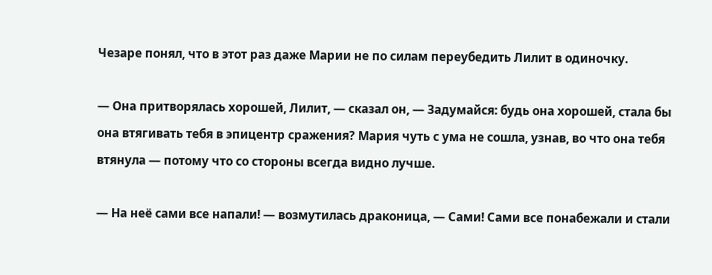Чезаре понял, что в этот раз даже Марии не по силам переубедить Лилит в одиночку.

— Она притворялась хорошей, Лилит, — сказал он, — Задумайся: будь она хорошей, стала бы она втягивать тебя в эпицентр сражения? Мария чуть с ума не сошла, узнав, во что она тебя втянула — потому что со стороны всегда видно лучше.

— На неё сами все напали! — возмутилась драконица, — Сами! Сами все понабежали и стали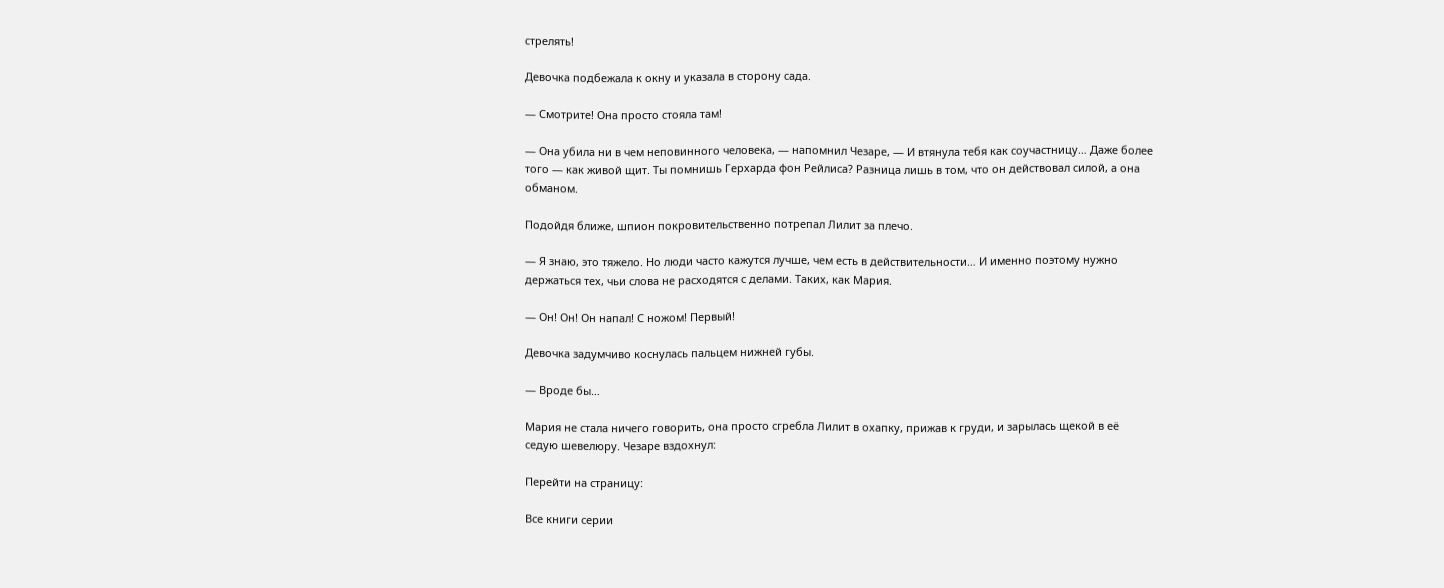стрелять!

Девочка подбежала к окну и указала в сторону сада.

— Смотрите! Она просто стояла там!

— Она убила ни в чем неповинного человека, — напомнил Чезаре, — И втянула тебя как соучастницу… Даже более того — как живой щит. Ты помнишь Герхарда фон Рейлиса? Разница лишь в том, что он действовал силой, а она обманом.

Подойдя ближе, шпион покровительственно потрепал Лилит за плечо.

— Я знаю, это тяжело. Но люди часто кажутся лучше, чем есть в действительности… И именно поэтому нужно держаться тех, чьи слова не расходятся с делами. Таких, как Мария.

— Он! Он! Он напал! С ножом! Первый!

Девочка задумчиво коснулась пальцем нижней губы.

— Вроде бы…

Мария не стала ничего говорить, она просто сгребла Лилит в охапку, прижав к груди, и зарылась щекой в её седую шевелюру. Чезаре вздохнул:

Перейти на страницу:

Все книги серии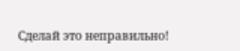Сделай это неправильно!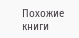Похожие книги